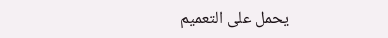يحمل على التعميم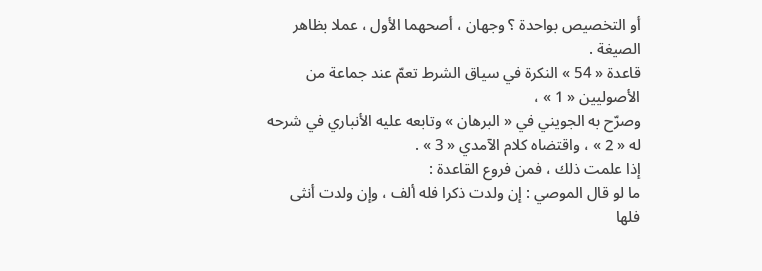أو التخصيص بواحدة ؟ وجهان ، أصحهما الأول ، عملا بظاهر الصيغة .
قاعدة « 54 » النكرة في سياق الشرط تعمّ عند جماعة من الأصوليين « 1 » ،
وصرّح به الجويني في « البرهان » وتابعه عليه الأنباري في شرحه له « 2 » ، واقتضاه كلام الآمدي « 3 » .
إذا علمت ذلك ، فمن فروع القاعدة :
ما لو قال الموصي : إن ولدت ذكرا فله ألف ، وإن ولدت أنثى فلها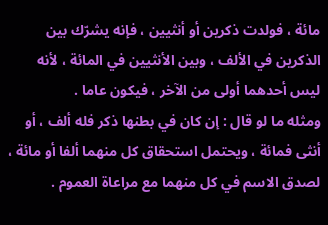مائة ، فولدت ذكرين أو أنثيين ، فإنه يشرّك بين الذكرين في الألف ، وبين الأنثيين في المائة ، لأنه ليس أحدهما أولى من الآخر ، فيكون عاما .
ومثله ما لو قال : إن كان في بطنها ذكر فله ألف ، أو أنثى فمائة ، ويحتمل استحقاق كل منهما ألفا أو مائة ، لصدق الاسم في كل منهما مع مراعاة العموم .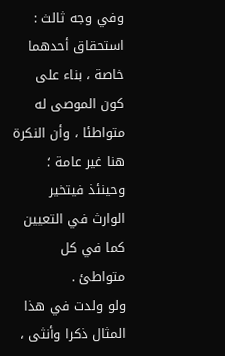وفي وجه ثالث : استحقاق أحدهما خاصة ، بناء على كون الموصى له متواطئا ، وأن النكرة هنا غير عامة ؛ وحينئذ فيتخير الوارث في التعيين كما في كل متواطئ .
ولو ولدت في هذا المثال ذكرا وأنثى ،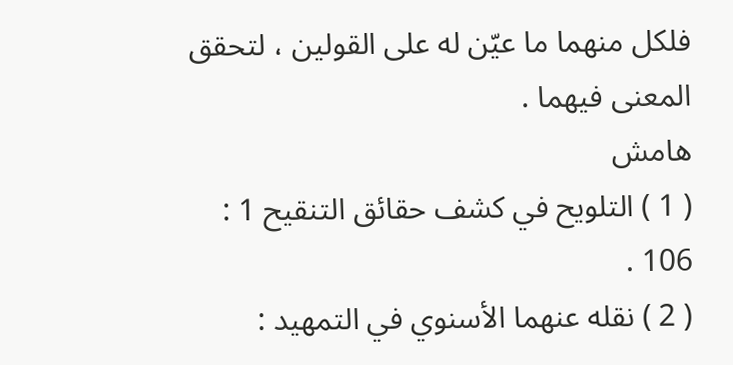فلكل منهما ما عيّن له على القولين ، لتحقق المعنى فيهما .
هامش
( 1 ) التلويح في كشف حقائق التنقيح 1 : 106 .
( 2 ) نقله عنهما الأسنوي في التمهيد :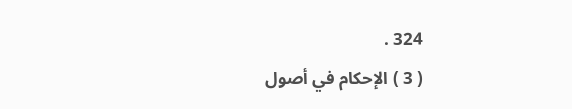324 .
( 3 ) الإحكام في أصول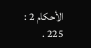الأحكام 2 : 225 .